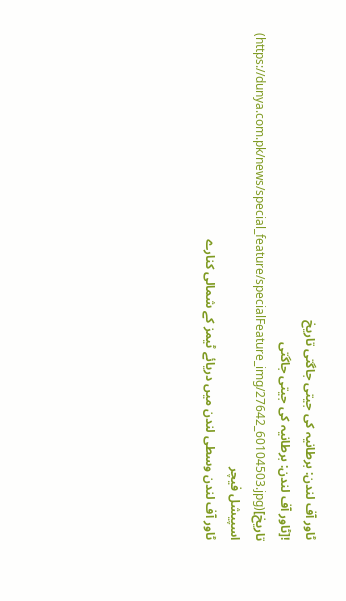ٹاور آف لندن: برطانیہ کی جیتی جاگتی تاریخ
![ٹاور آف لندن: برطانیہ کی جیتی جاگتی تاریخ](https://dunya.com.pk/news/special_feature/specialFeature_img/27642_60104503.jpg)
اسپیشل فیچر
ٹاور آف لندن وسطی لندن میں دریائے ٹیمز کے شمالی کنارے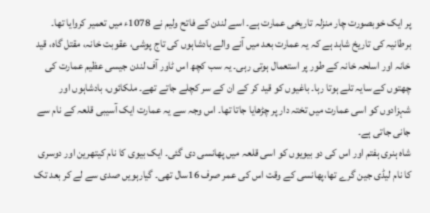پر ایک خوبصورت چار منزلہ تاریخی عمارت ہے۔ اسے لندن کے فاتح ولیم نے 1078ء میں تعمیر کروایا تھا۔ برطانیہ کی تاریخ شاہد ہے کہ یہ عمارت بعد میں آنے والے بادشاہوں کی تاج پوشی، عقوبت خانہ، مقتل گاہ، قید خانہ اور اسلحہ خانہ کے طور پر استعمال ہوتی رہی۔ یہ سب کچھ اس ٹاور آف لندن جیسی عظیم عمارت کی چھتوں کے سایہ تلے ہوتا رہا۔ باغیوں کو قید کر کے ان کے سر کچلے جاتے تھے۔ ملکائوں، بادشاہوں اور شہزادوں کو اسی عمارت میں تختہ دار پر چڑھایا جاتا تھا۔ اس وجہ سے یہ عمارت ایک آسیبی قلعہ کے نام سے جانی جاتی ہے۔
شاہ ہنری ہفتم اور اس کی دو بیویوں کو اسی قلعہ میں پھانسی دی گئی۔ ایک بیوی کا نام کیتھرین اور دوسری کا نام لیڈی جین گرے تھا،پھانسی کے وقت اس کی عمر صرف 16سال تھی۔ گیارہویں صدی سے لے کر بعد تک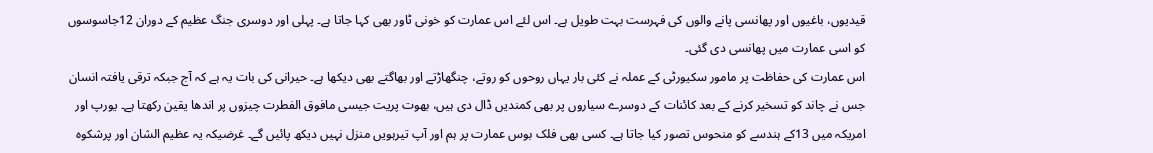قیدیوں، باغیوں اور پھانسی پانے والوں کی فہرست بہت طویل ہے۔ اس لئے اس عمارت کو خونی ٹاور بھی کہا جاتا ہے۔ پہلی اور دوسری جنگ عظیم کے دوران 12جاسوسوں کو اسی عمارت میں پھانسی دی گئی۔
اس عمارت کی حفاظت پر مامور سکیورٹی کے عملہ نے کئی بار یہاں روحوں کو روتے، چنگھاڑتے اور بھاگتے بھی دیکھا ہے۔ حیرانی کی بات یہ ہے کہ آج جبکہ ترقی یافتہ انسان جس نے چاند کو تسخیر کرنے کے بعد کائنات کے دوسرے سیاروں پر بھی کمندیں ڈال دی ہیں، بھوت پریت جیسی مافوق الفطرت چیزوں پر اندھا یقین رکھتا ہے۔ یورپ اور امریکہ میں 13کے ہندسے کو منحوس تصور کیا جاتا ہے۔ کسی بھی فلک بوس عمارت پر ہم اور آپ تیرہویں منزل نہیں دیکھ پائیں گے۔ غرضیکہ یہ عظیم الشان اور پرشکوہ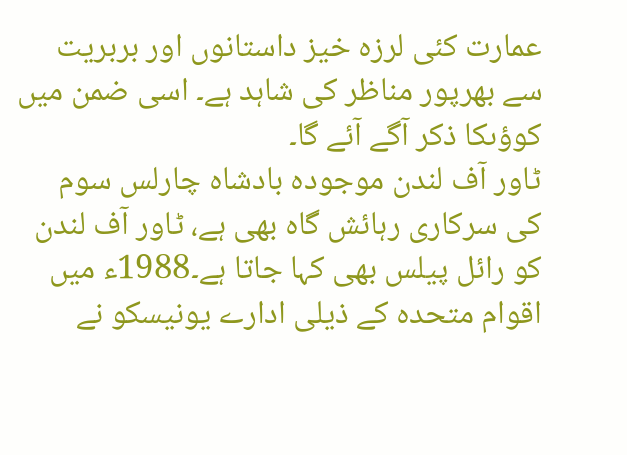عمارت کئی لرزہ خیز داستانوں اور بربریت سے بھرپور مناظر کی شاہد ہے۔ اسی ضمن میں کوؤںکا ذکر آگے آئے گا۔
ٹاور آف لندن موجودہ بادشاہ چارلس سوم کی سرکاری رہائش گاہ بھی ہے، ٹاور آف لندن کو رائل پیلس بھی کہا جاتا ہے۔1988ء میں اقوام متحدہ کے ذیلی ادارے یونیسکو نے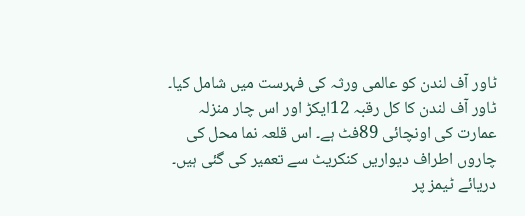ٹاور آف لندن کو عالمی ورثہ کی فہرست میں شامل کیا۔ ٹاور آف لندن کا کل رقبہ 12ایکڑ اور اس چار منزلہ عمارت کی اونچائی 89فٹ ہے۔ اس قلعہ نما محل کی چاروں اطراف دیواریں کنکریٹ سے تعمیر کی گئی ہیں۔ دریائے ٹیمز پر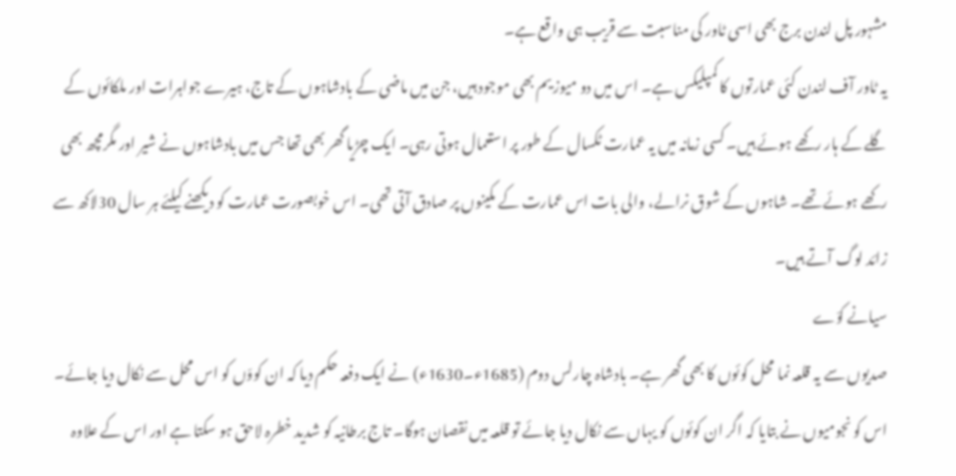مشہور پل لندن برج بھی اسی ٹاور کی مناسبت سے قریب ہی واقع ہے۔
یہ ٹاور آف لندن کئی عمارتوں کا کمپلیکس ہے۔ اس میں دو میوزیم بھی موجود ہیں، جن میں ماضی کے بادشاہوں کے تاج، ہیرے جواہرات اور ملکائوں کے گلے کے ہار رکھے ہوئے ہیں۔ کسی زمانہ میں یہ عمارت ٹکسال کے طور پر استعمال ہوتی رہی۔ ایک چڑیا گھر بھی تھا جس میں بادشاہوں نے شیر اور مگرمچھ بھی رکھے ہوئے تھے۔ شاہوں کے شوق نرالے، والی بات اس عمارت کے مکینوں پر صادق آتی تھی۔ اس خوبصورت عمارت کو دیکھنے کیلئے ہر سال 30لاکھ سے زائد لوگ آتے ہیں۔
سیانے کوّے
صدیوں سے یہ قلعہ نما محل کوئوں کا بھی گھر ہے۔ بادشاہ چارلس دوم (1685ء۔1630ء) نے ایک دفعہ حکم دیا کہ ان کووّں کو اس محل سے نکال دیا جائے۔ اس کو نجومیوں نے بتایا کہ اگر ان کوئوں کو یہاں سے نکال دیا جائے تو قلعہ میں نقصان ہوگا۔ تاج برطانیہ کو شدید خطرہ لاحق ہو سکتا ہے اور اس کے علاوہ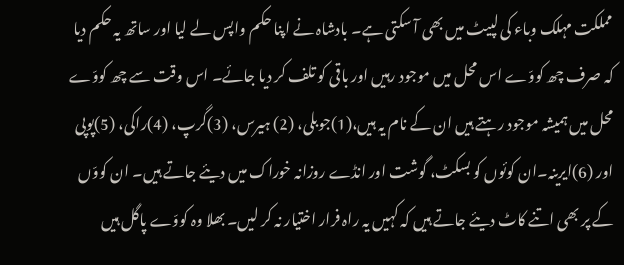مملکت مہلک وباء کی لپیٹ میں بھی آ سکتی ہے۔ بادشاہ نے اپنا حکم واپس لے لیا اور ساتھ یہ حکم دیا کہ صرف چھ کووّے اس محل میں موجود رہیں اور باقی کو تلف کر دیا جائے۔ اس وقت سے چھ کووّے محل میں ہمیشہ موجود رہتے ہیں ان کے نام یہ ہیں،(1)جوبلی، (2) ہیرس، (3)گرپ، (4)راکی، (5)پوپی اور (6)ایرینہ۔ان کوئوں کو بسکٹ، گوشت اور انڈے روزانہ خوراک میں دیئے جاتے ہیں۔ ان کووّں کے پر بھی اتنے کاٹ دیئے جاتے ہیں کہ کہیں یہ راہ فرار اختیار نہ کر لیں۔ بھلا وہ کووّے پاگل ہیں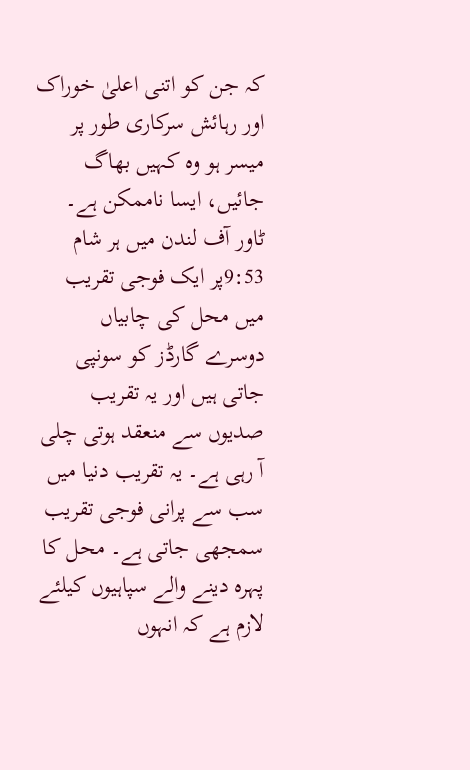کہ جن کو اتنی اعلیٰ خوراک اور رہائش سرکاری طور پر میسر ہو وہ کہیں بھاگ جائیں، ایسا ناممکن ہے۔
ٹاور آف لندن میں ہر شام 9:53پر ایک فوجی تقریب میں محل کی چابیاں دوسرے گارڈز کو سونپی جاتی ہیں اور یہ تقریب صدیوں سے منعقد ہوتی چلی آ رہی ہے۔ یہ تقریب دنیا میں سب سے پرانی فوجی تقریب سمجھی جاتی ہے۔ محل کا پہرہ دینے والے سپاہیوں کیلئے لازم ہے کہ انہوں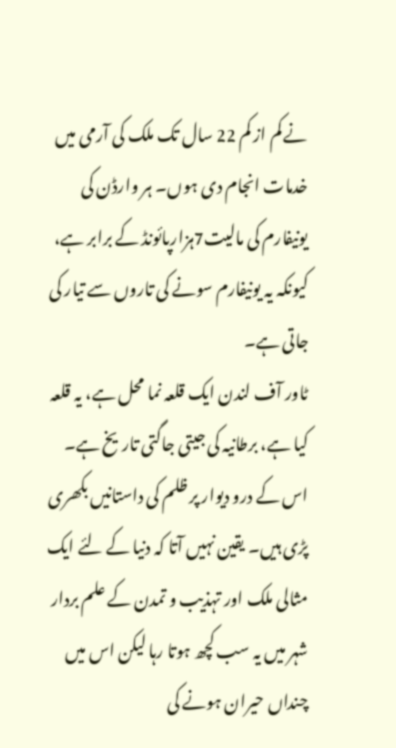نے کم از کم 22 سال تک ملک کی آرمی میں خدمات انجام دی ہوں۔ ہر وارڈن کی یونیفارم کی مالیت7ہزارپائونڈ کے برابر ہے، کیونکہ یہ یونیفارم سونے کی تاروں سے تیار کی جاتی ہے۔
ٹاور آف لندن ایک قلعہ نما محل ہے، یہ قلعہ کیا ہے، برطانیہ کی جیتی جاگتی تاریخ ہے۔ اس کے درو دیوار پر ظلم کی داستانیں بکھری پڑی ہیں۔ یقین نہیں آتا کہ دنیا کے لئے ایک مثالی ملک اور تہذیب و تمدن کے علم بردار شہر میں یہ سب کچھ ہوتا رہا لیکن اس میں چنداں حیران ہونے کی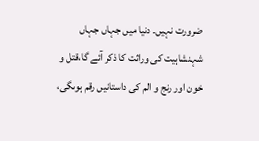ضرورت نہیں۔ دنیا میں جہاں جہاں شہنشاہیت کی وراثت کا ذکر آئے گا،قتل و خون اور رنج و الم کی داستانیں رقم ہوںگی،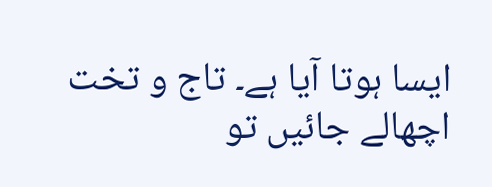ایسا ہوتا آیا ہے۔ تاج و تخت اچھالے جائیں تو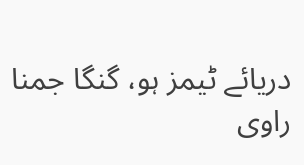دریائے ٹیمز ہو، گنگا جمنا راوی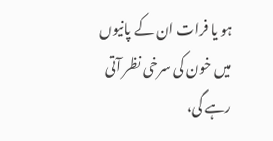ہو یا فرات ان کے پانیوں میں خون کی سرخی نظر آتی رہے گی،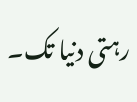رہتی دنیا تک۔